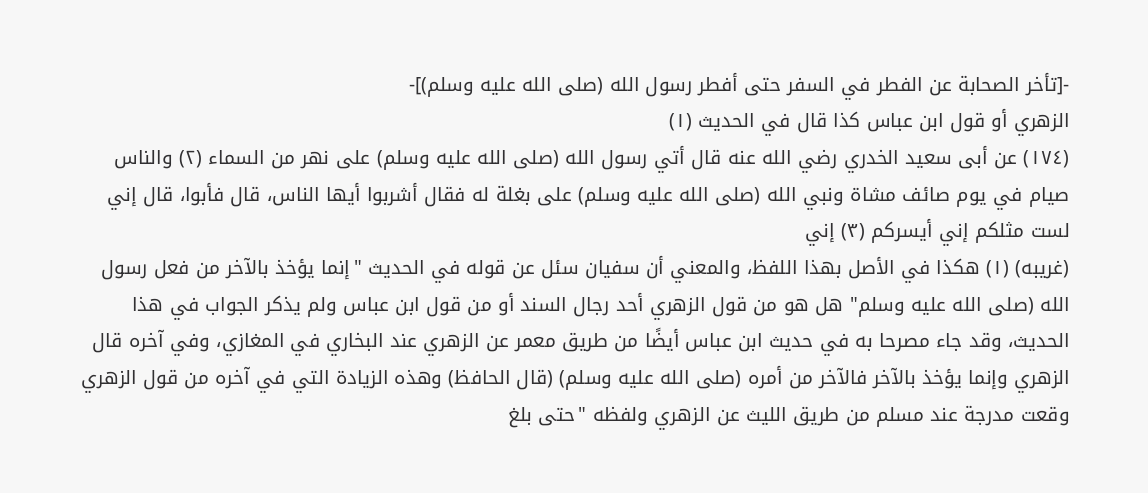-[تأخر الصحابة عن الفطر في السفر حتى أفطر رسول الله (صلى الله عليه وسلم)]-
الزهري أو قول ابن عباس كذا قال في الحديث (١)
(١٧٤) عن أبى سعيد الخدري رضي الله عنه قال أتي رسول الله (صلى الله عليه وسلم) على نهر من السماء (٢) والناس صيام في يوم صائف مشاة ونبي الله (صلى الله عليه وسلم) على بغلة له فقال أشربوا أيها الناس، قال فأبوا، قال إني لست مثلكم إني أيسركم (٣) إني
(غريبه) (١) هكذا في الأصل بهذا اللفظ، والمعني أن سفيان سئل عن قوله في الحديث "إنما يؤخذ بالآخر من فعل رسول الله (صلى الله عليه وسلم" هل هو من قول الزهري أحد رجال السند أو من قول ابن عباس ولم يذكر الجواب في هذا الحديث، وقد جاء مصرحا به في حديث ابن عباس أيضًا من طريق معمر عن الزهري عند البخاري في المغازي، وفي آخره قال الزهري وإنما يؤخذ بالآخر فالآخر من أمره (صلى الله عليه وسلم) (قال الحافظ) وهذه الزيادة التي في آخره من قول الزهري وقعت مدرجة عند مسلم من طريق الليث عن الزهري ولفظه "حتى بلغ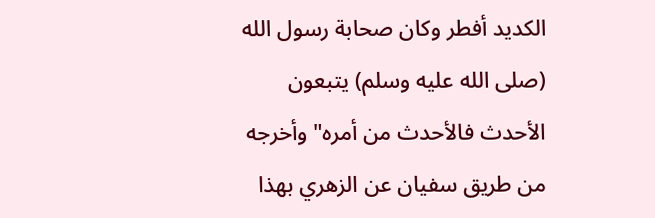الكديد أفطر وكان صحابة رسول الله (صلى الله عليه وسلم) يتبعون الأحدث فالأحدث من أمره" وأخرجه من طريق سفيان عن الزهري بهذا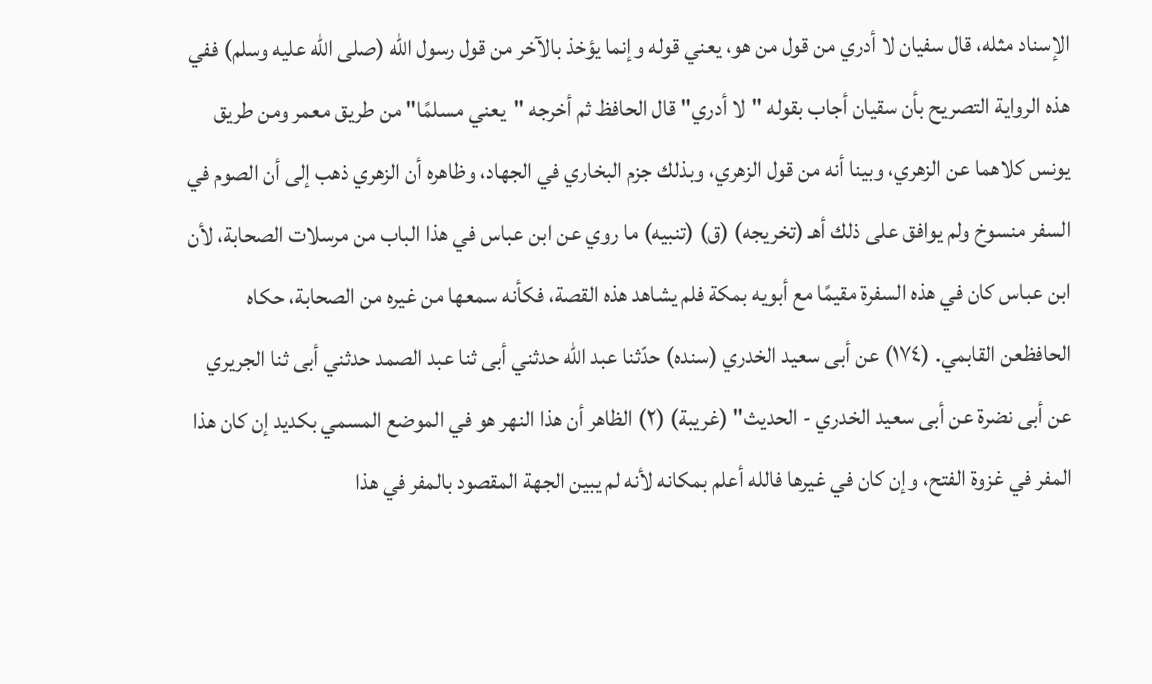الإسناد مثله، قال سفيان لا أدري من قول من هو، يعني قوله وإنما يؤخذ بالآخر من قول رسول الله (صلى الله عليه وسلم) ففي هذه الرواية التصريح بأن سقيان أجاب بقوله "لا أدري" قال الحافظ ثم أخرجه "يعني مسلمًا" من طريق معمر ومن طريق يونس كلاهما عن الزهري، وبينا أنه من قول الزهري، وبذلك جزم البخاري في الجهاد، وظاهره أن الزهري ذهب إلى أن الصوم في السفر منسوخ ولم يوافق على ذلك أهـ (تخريجه) (ق) (تنبيه) ما روي عن ابن عباس في هذا الباب من مرسلات الصحابة، لأن ابن عباس كان في هذه السفرة مقيمًا مع أبويه بمكة فلم يشاهد هذه القصة، فكأنه سمعها من غيره من الصحابة، حكاه الحافظعن القابمي. (١٧٤) عن أبى سعيد الخدري (سنده) حدّثنا عبد الله حدثني أبى ثنا عبد الصمد حدثني أبى ثنا الجريري عن أبى نضرة عن أبى سعيد الخدري - الحديث" (غريبة) (٢) الظاهر أن هذا النهر هو في الموضع المسمي بكديد إن كان هذا المفر في غزوة الفتح، وإن كان في غيرها فالله أعلم بمكانه لأنه لم يبين الجهة المقصود بالمفر في هذا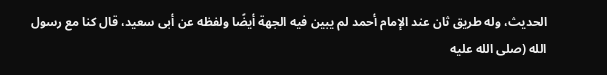الحديث، وله طريق ثان عند الإمام أحمد لم يبين فيه الجهة أيضًا ولفظه عن أبى سعيد، قال كنا مع رسول الله (صلى الله عليه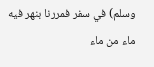وسلم) في سفر فمررنا بنهر فيه ماء من ماء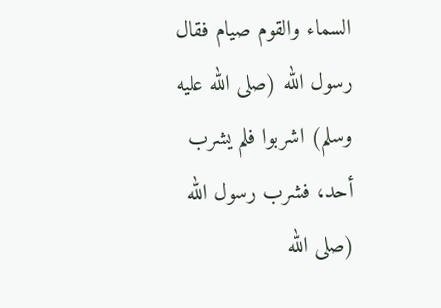السماء والقوم صيام فقال رسول الله (صلى الله عليه وسلم) اشربوا فلم يشرب أحد، فشرب رسول الله (صلى الله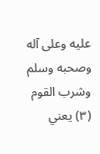عليه وعلى آله وصحبه وسلم وشرب القوم (٣) يعني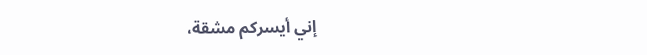إني أيسركم مشقة،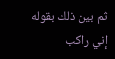ثم بين ذلك بقوله إني راكب